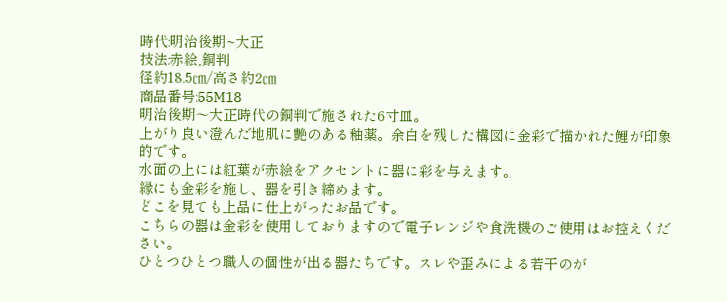時代:明治後期~大正
技法:赤絵,銅判
径約18.5㎝/高さ約2㎝
商品番号:55M18
明治後期〜大正時代の銅判で施された6寸皿。
上がり良い澄んだ地肌に艶のある釉薬。余白を残した構図に金彩で描かれた鯉が印象的です。
水面の上には紅葉が赤絵をアクセントに器に彩を与えます。
縁にも金彩を施し、器を引き締めます。
どこを見ても上品に仕上がったお品です。
こちらの器は金彩を使用しておりますので電子レンジや食洗機のご使用はお控えください。
ひとつひとつ職人の個性が出る器たちです。スレや歪みによる若干のが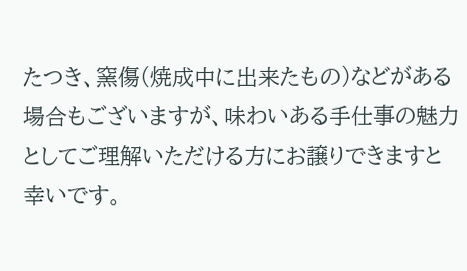たつき、窯傷(焼成中に出来たもの)などがある場合もございますが、味わいある手仕事の魅力としてご理解いただける方にお譲りできますと幸いです。